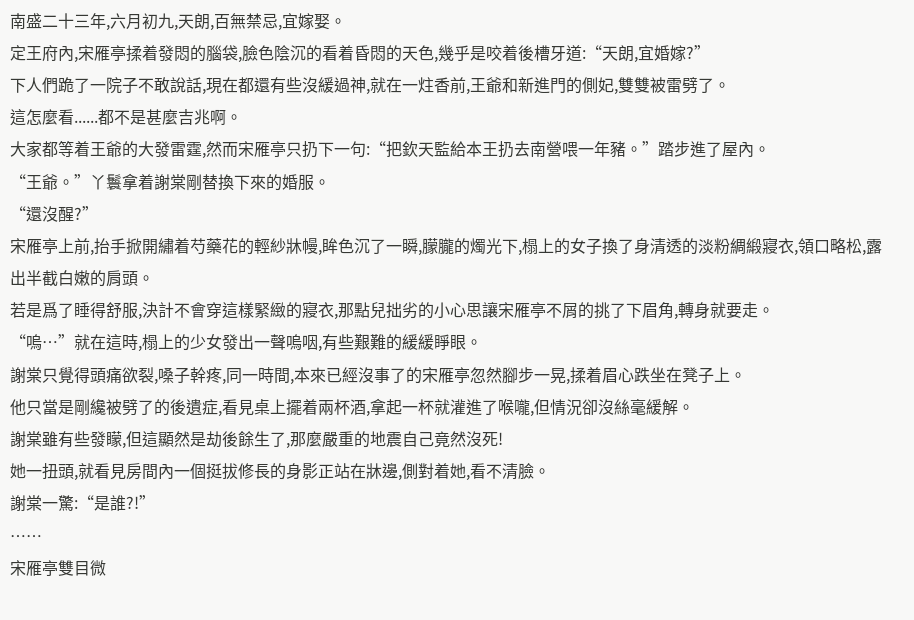南盛二十三年,六月初九,天朗,百無禁忌,宜嫁娶。
定王府內,宋雁亭揉着發悶的腦袋,臉色陰沉的看着昏悶的天色,幾乎是咬着後槽牙道:“天朗,宜婚嫁?”
下人們跪了一院子不敢說話,現在都還有些沒緩過神,就在一炷香前,王爺和新進門的側妃,雙雙被雷劈了。
這怎麼看......都不是甚麼吉兆啊。
大家都等着王爺的大發雷霆,然而宋雁亭只扔下一句:“把欽天監給本王扔去南營喂一年豬。”踏步進了屋內。
“王爺。”丫鬟拿着謝棠剛替換下來的婚服。
“還沒醒?”
宋雁亭上前,抬手掀開繡着芍藥花的輕紗牀幔,眸色沉了一瞬,朦朧的燭光下,榻上的女子換了身清透的淡粉綢緞寢衣,領口略松,露出半截白嫩的肩頭。
若是爲了睡得舒服,決計不會穿這樣緊緻的寢衣,那點兒拙劣的小心思讓宋雁亭不屑的挑了下眉角,轉身就要走。
“嗚…”就在這時,榻上的少女發出一聲嗚咽,有些艱難的緩緩睜眼。
謝棠只覺得頭痛欲裂,嗓子幹疼,同一時間,本來已經沒事了的宋雁亭忽然腳步一晃,揉着眉心跌坐在凳子上。
他只當是剛纔被劈了的後遺症,看見桌上擺着兩杯酒,拿起一杯就灌進了喉嚨,但情況卻沒絲毫緩解。
謝棠雖有些發矇,但這顯然是劫後餘生了,那麼嚴重的地震自己竟然沒死!
她一扭頭,就看見房間內一個挺拔修長的身影正站在牀邊,側對着她,看不清臉。
謝棠一驚:“是誰?!”
……
宋雁亭雙目微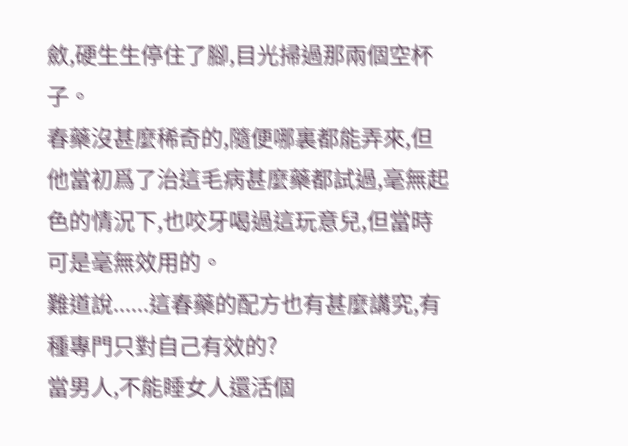斂,硬生生停住了腳,目光掃過那兩個空杯子。
春藥沒甚麼稀奇的,隨便哪裏都能弄來,但他當初爲了治這毛病甚麼藥都試過,毫無起色的情況下,也咬牙喝過這玩意兒,但當時可是毫無效用的。
難道說......這春藥的配方也有甚麼講究,有種專門只對自己有效的?
當男人,不能睡女人還活個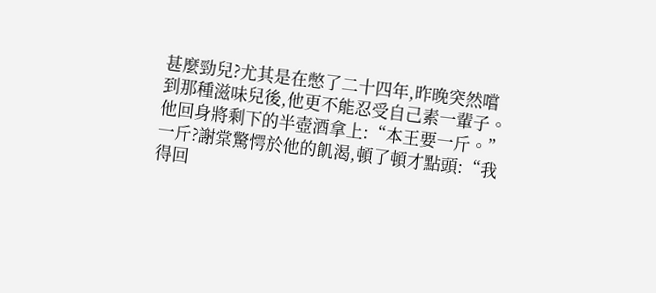甚麼勁兒?尤其是在憋了二十四年,昨晚突然嚐到那種滋味兒後,他更不能忍受自己素一輩子。
他回身將剩下的半壺酒拿上:“本王要一斤。”
一斤?謝棠驚愕於他的飢渴,頓了頓才點頭:“我得回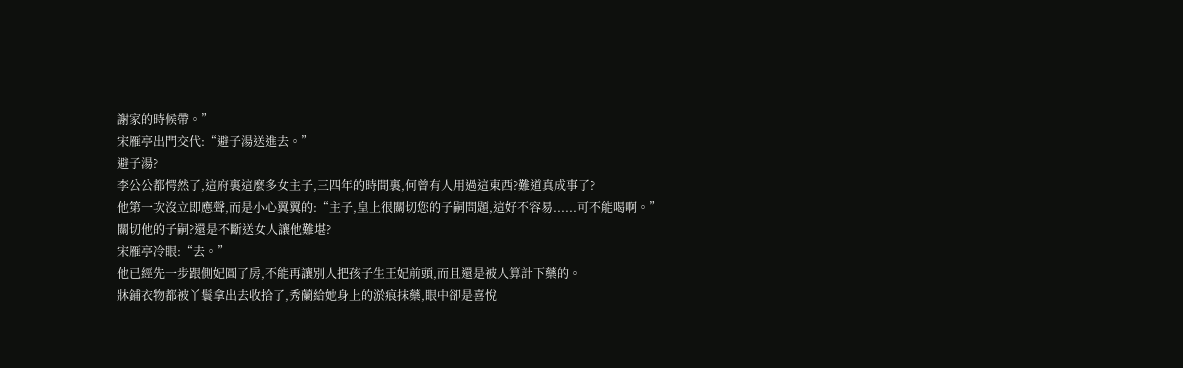謝家的時候帶。”
宋雁亭出門交代:“避子湯送進去。”
避子湯?
李公公都愕然了,這府裏這麼多女主子,三四年的時間裏,何曾有人用過這東西?難道真成事了?
他第一次沒立即應聲,而是小心翼翼的:“主子,皇上很關切您的子嗣問題,這好不容易......可不能喝啊。”
關切他的子嗣?還是不斷送女人讓他難堪?
宋雁亭冷眼:“去。”
他已經先一步跟側妃圓了房,不能再讓別人把孩子生王妃前頭,而且還是被人算計下藥的。
牀鋪衣物都被丫鬟拿出去收拾了,秀蘭給她身上的淤痕抹藥,眼中卻是喜悅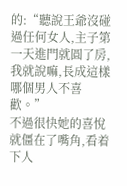的:“聽說王爺沒碰過任何女人,主子第一天進門就圓了房,我就說嘛,長成這樣哪個男人不喜歡。”
不過很快她的喜悅就僵在了嘴角,看着下人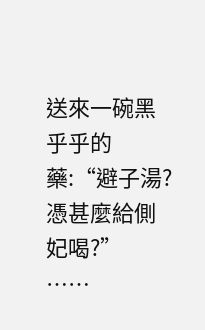送來一碗黑乎乎的藥:“避子湯?憑甚麼給側妃喝?”
……